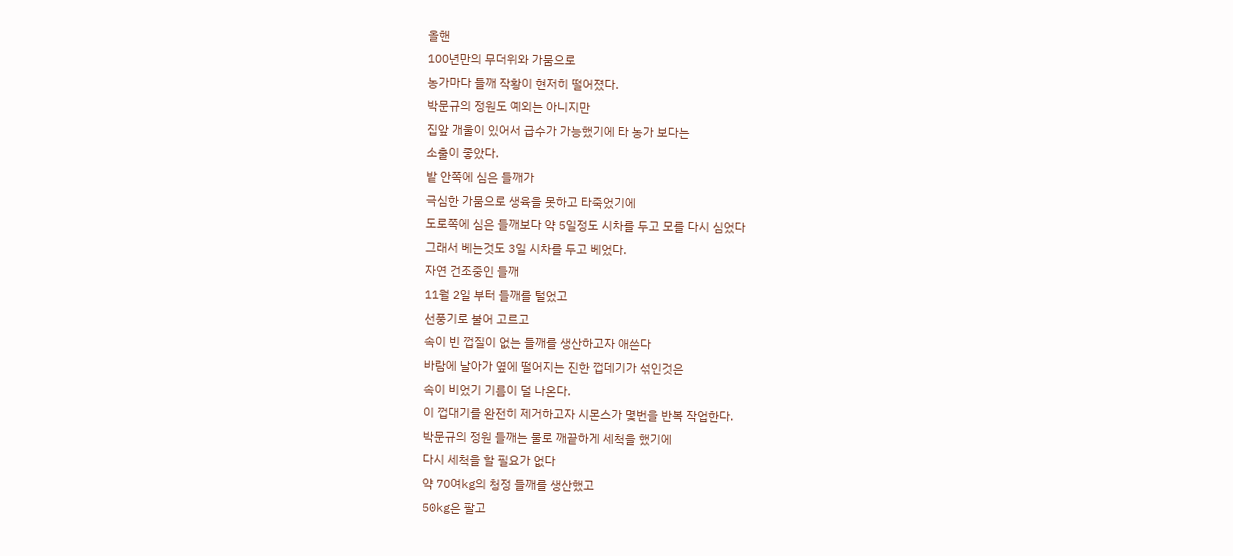올핸
100년만의 무더위와 가뭄으로
농가마다 들깨 작황이 현저히 떨어졌다.
박문규의 정원도 예외는 아니지만
집앞 개울이 있어서 급수가 가능했기에 타 농가 보다는
소출이 좋았다.
밭 안쪽에 심은 들깨가
극심한 가뭄으로 생육을 못하고 타죽었기에
도로쪽에 심은 들깨보다 약 5일정도 시차를 두고 모를 다시 심었다
그래서 베는것도 3일 시차를 두고 베었다.
자연 건조중인 들깨
11월 2일 부터 들깨를 털었고
선풍기로 불어 고르고
속이 빈 껍질이 없는 들깨를 생산하고자 애쓴다
바람에 날아가 옆에 떨어지는 진한 껍데기가 섞인것은
속이 비었기 기름이 덜 나온다.
이 껍대기를 완전히 제거하고자 시몬스가 몇번을 반복 작업한다.
박문규의 정원 들깨는 물로 깨끝하게 세척을 했기에
다시 세척을 할 필요가 없다
약 70여kg의 청정 들깨를 생산했고
50kg은 팔고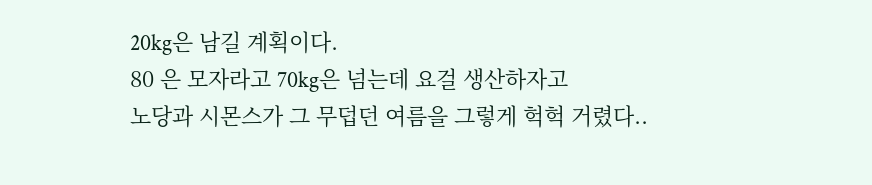20kg은 남길 계획이다.
80 은 모자라고 70kg은 넘는데 요걸 생산하자고
노당과 시몬스가 그 무덥던 여름을 그렇게 헉헉 거렸다..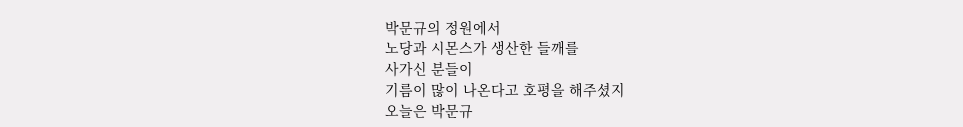박문규의 정원에서
노당과 시몬스가 생산한 들깨를
사가신 분들이
기름이 많이 나온다고 호평을 해주셨지
오늘은 박문규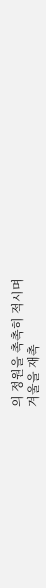의 정원을 촉촉히 적시며
겨울을 재촉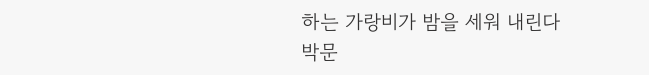하는 가랑비가 밤을 세워 내린다
박문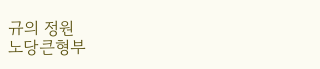규의 정원
노당큰형부